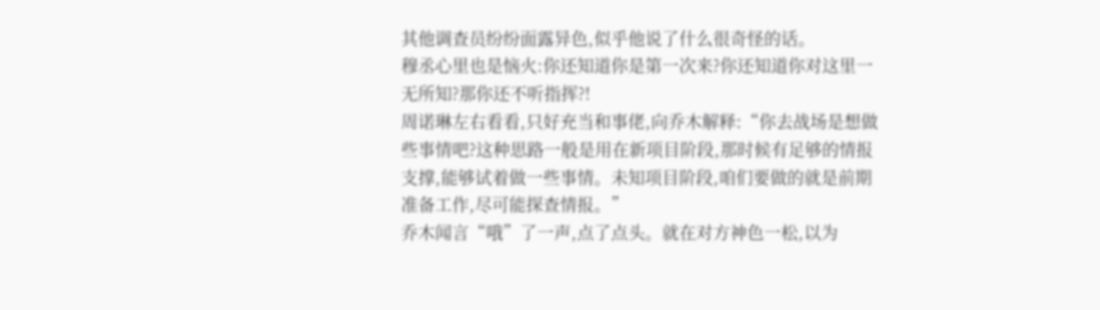其他调查员纷纷面露异色,似乎他说了什么很奇怪的话。
穆丞心里也是恼火:你还知道你是第一次来?你还知道你对这里一无所知?那你还不听指挥?!
周诺琳左右看看,只好充当和事佬,向乔木解释:“你去战场是想做些事情吧?这种思路一般是用在新项目阶段,那时候有足够的情报支撑,能够试着做一些事情。未知项目阶段,咱们要做的就是前期准备工作,尽可能探查情报。”
乔木闻言“哦”了一声,点了点头。就在对方神色一松,以为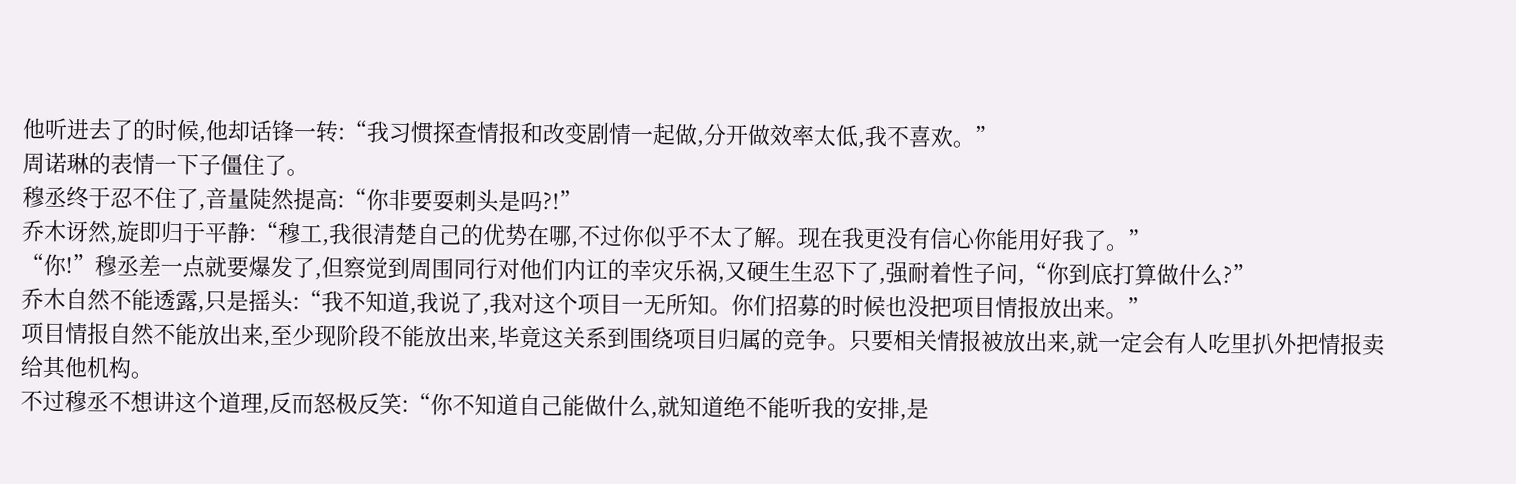他听进去了的时候,他却话锋一转:“我习惯探查情报和改变剧情一起做,分开做效率太低,我不喜欢。”
周诺琳的表情一下子僵住了。
穆丞终于忍不住了,音量陡然提高:“你非要耍刺头是吗?!”
乔木讶然,旋即归于平静:“穆工,我很清楚自己的优势在哪,不过你似乎不太了解。现在我更没有信心你能用好我了。”
“你!”穆丞差一点就要爆发了,但察觉到周围同行对他们内讧的幸灾乐祸,又硬生生忍下了,强耐着性子问,“你到底打算做什么?”
乔木自然不能透露,只是摇头:“我不知道,我说了,我对这个项目一无所知。你们招募的时候也没把项目情报放出来。”
项目情报自然不能放出来,至少现阶段不能放出来,毕竟这关系到围绕项目归属的竞争。只要相关情报被放出来,就一定会有人吃里扒外把情报卖给其他机构。
不过穆丞不想讲这个道理,反而怒极反笑:“你不知道自己能做什么,就知道绝不能听我的安排,是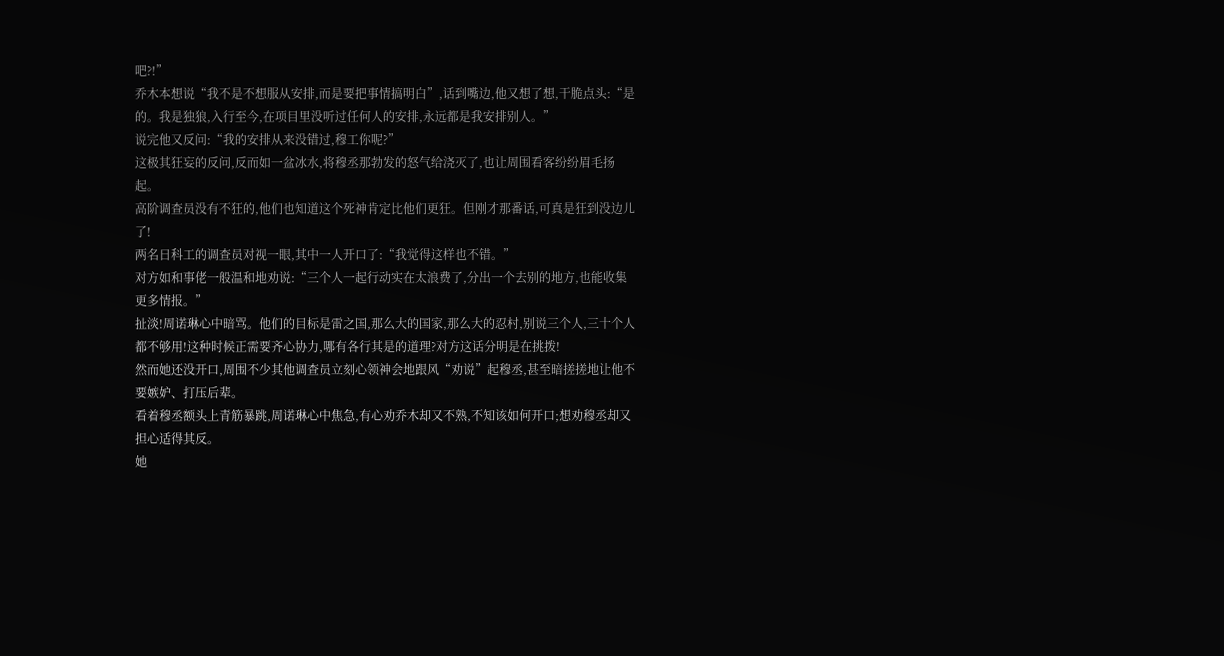吧?!”
乔木本想说“我不是不想服从安排,而是要把事情搞明白”,话到嘴边,他又想了想,干脆点头:“是的。我是独狼,入行至今,在项目里没听过任何人的安排,永远都是我安排别人。”
说完他又反问:“我的安排从来没错过,穆工你呢?”
这极其狂妄的反问,反而如一盆冰水,将穆丞那勃发的怒气给浇灭了,也让周围看客纷纷眉毛扬起。
高阶调查员没有不狂的,他们也知道这个死神肯定比他们更狂。但刚才那番话,可真是狂到没边儿了!
两名日科工的调查员对视一眼,其中一人开口了:“我觉得这样也不错。”
对方如和事佬一般温和地劝说:“三个人一起行动实在太浪费了,分出一个去别的地方,也能收集更多情报。”
扯淡!周诺琳心中暗骂。他们的目标是雷之国,那么大的国家,那么大的忍村,别说三个人,三十个人都不够用!这种时候正需要齐心协力,哪有各行其是的道理?对方这话分明是在挑拨!
然而她还没开口,周围不少其他调查员立刻心领神会地跟风“劝说”起穆丞,甚至暗搓搓地让他不要嫉妒、打压后辈。
看着穆丞额头上青筋暴跳,周诺琳心中焦急,有心劝乔木却又不熟,不知该如何开口;想劝穆丞却又担心适得其反。
她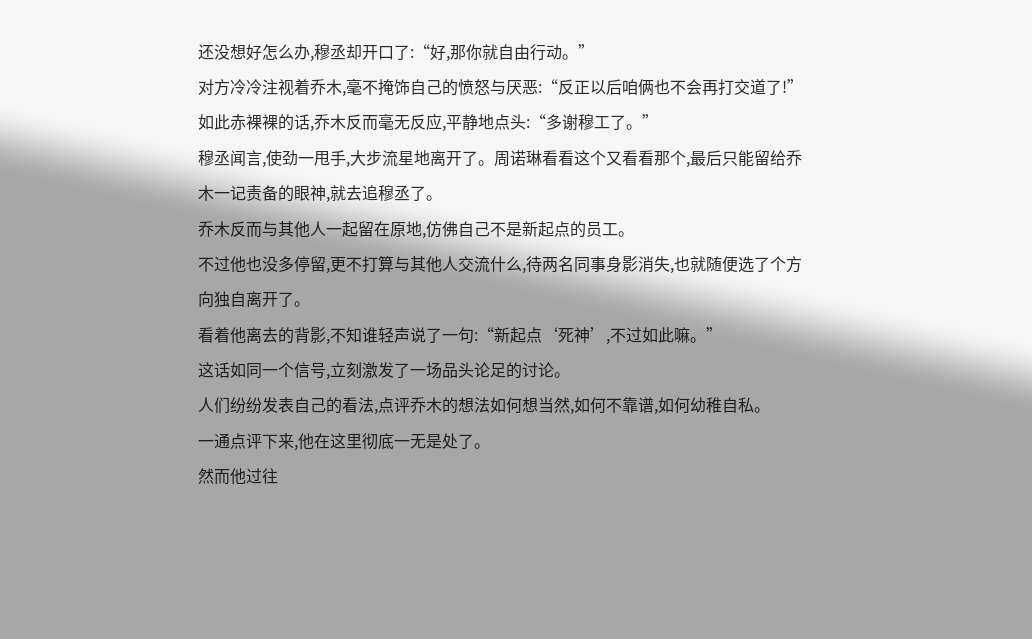还没想好怎么办,穆丞却开口了:“好,那你就自由行动。”
对方冷冷注视着乔木,毫不掩饰自己的愤怒与厌恶:“反正以后咱俩也不会再打交道了!”
如此赤裸裸的话,乔木反而毫无反应,平静地点头:“多谢穆工了。”
穆丞闻言,使劲一甩手,大步流星地离开了。周诺琳看看这个又看看那个,最后只能留给乔木一记责备的眼神,就去追穆丞了。
乔木反而与其他人一起留在原地,仿佛自己不是新起点的员工。
不过他也没多停留,更不打算与其他人交流什么,待两名同事身影消失,也就随便选了个方向独自离开了。
看着他离去的背影,不知谁轻声说了一句:“新起点‘死神’,不过如此嘛。”
这话如同一个信号,立刻激发了一场品头论足的讨论。
人们纷纷发表自己的看法,点评乔木的想法如何想当然,如何不靠谱,如何幼稚自私。
一通点评下来,他在这里彻底一无是处了。
然而他过往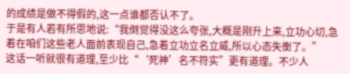的成绩是做不得假的,这一点谁都否认不了。
于是有人若有所思地说:“我倒觉得没这么夸张,大概是刚升上来,立功心切,急着在咱们这些老人面前表现自己,急着立功立名立威,所以心态失衡了。”
这话一听就很有道理,至少比“‘死神’名不符实”更有道理。不少人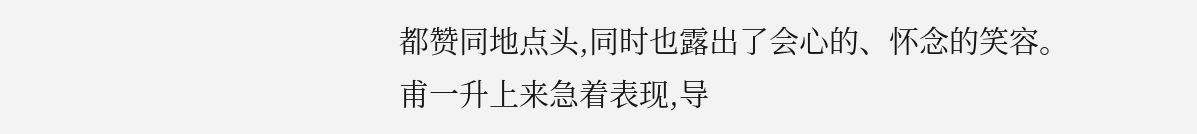都赞同地点头,同时也露出了会心的、怀念的笑容。
甫一升上来急着表现,导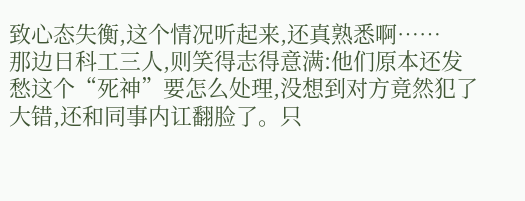致心态失衡,这个情况听起来,还真熟悉啊……
那边日科工三人,则笑得志得意满:他们原本还发愁这个“死神”要怎么处理,没想到对方竟然犯了大错,还和同事内讧翻脸了。只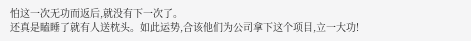怕这一次无功而返后,就没有下一次了。
还真是瞌睡了就有人送枕头。如此运势,合该他们为公司拿下这个项目,立一大功!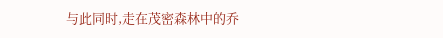与此同时,走在茂密森林中的乔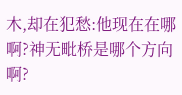木,却在犯愁:他现在在哪啊?神无毗桥是哪个方向啊?